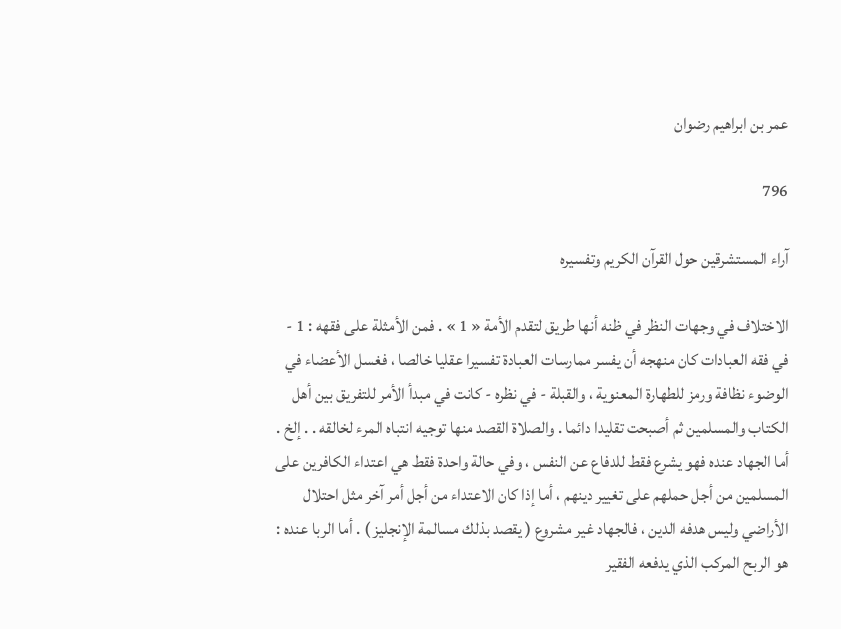عمر بن ابراهيم رضوان

796

آراء المستشرقين حول القرآن الكريم وتفسيره

الاختلاف في وجهات النظر في ظنه أنها طريق لتقدم الأمة « 1 » . فمن الأمثلة على فقهه : 1 - في فقه العبادات كان منهجه أن يفسر ممارسات العبادة تفسيرا عقليا خالصا ، فغسل الأعضاء في الوضوء نظافة ورمز للطهارة المعنوية ، والقبلة - في نظره - كانت في مبدأ الأمر للتفريق بين أهل الكتاب والمسلمين ثم أصبحت تقليدا دائما . والصلاة القصد منها توجيه انتباه المرء لخالقه . . إلخ . أما الجهاد عنده فهو يشرع فقط للدفاع عن النفس ، وفي حالة واحدة فقط هي اعتداء الكافرين على المسلمين من أجل حملهم على تغيير دينهم ، أما إذا كان الاعتداء من أجل أمر آخر مثل احتلال الأراضي وليس هدفه الدين ، فالجهاد غير مشروع ( يقصد بذلك مسالمة الإنجليز ) . أما الربا عنده : هو الربح المركب الذي يدفعه الفقير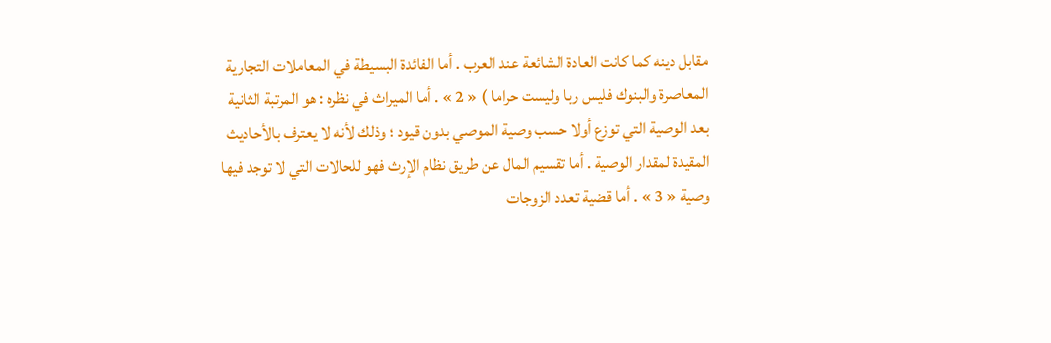مقابل دينه كما كانت العادة الشائعة عند العرب . أما الفائدة البسيطة في المعاملات التجارية المعاصرة والبنوك فليس ربا وليست حراما ) « 2 » . أما الميراث في نظره : هو المرتبة الثانية بعد الوصية التي توزع أولا حسب وصية الموصي بدون قيود ؛ وذلك لأنه لا يعترف بالأحاديث المقيدة لمقدار الوصية . أما تقسيم المال عن طريق نظام الإرث فهو للحالات التي لا توجد فيها وصية « 3 » . أما قضية تعدد الزوجات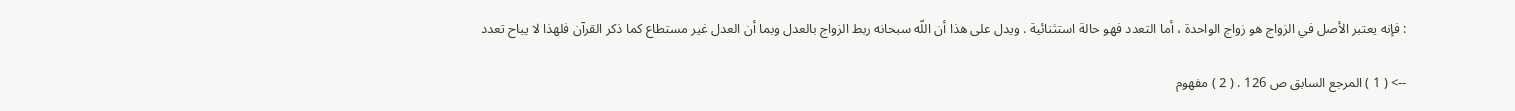: فإنه يعتبر الأصل في الزواج هو زواج الواحدة ، أما التعدد فهو حالة استثنائية . ويدل على هذا أن اللّه سبحانه ربط الزواج بالعدل وبما أن العدل غير مستطاع كما ذكر القرآن فلهذا لا يباح تعدد

--> ( 1 ) المرجع السابق ص 126 . ( 2 ) مفهوم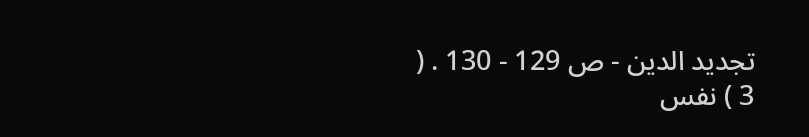تجديد الدين - ص 129 - 130 . ( 3 ) نفس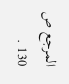المرجع ص 130 .